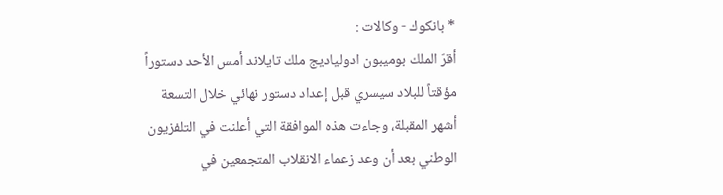* بانكوك - وكالات :
أقرّ الملك بوميبون ادولياديج ملك تايلاند أمس الأحد دستوراً مؤقتاً للبلاد سيسري قبل إعداد دستور نهائي خلال التسعة أشهر المقبلة، وجاءت هذه الموافقة التي أعلنت في التلفزيون الوطني بعد أن وعد زعماء الانقلاب المتجمعين في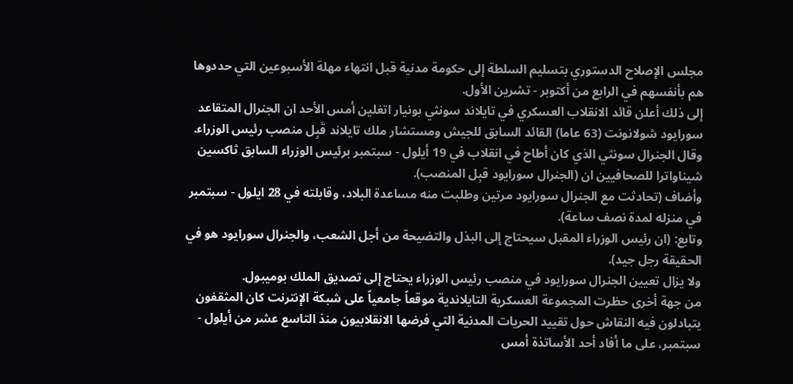مجلس الإصلاح الدستوري بتسليم السلطة إلى حكومة مدنية قبل انتهاء مهلة الأسبوعين التي حددوها هم بأنفسهم في الرابع من أكتوبر - تشرين الأول.
إلى ذلك أعلن قائد الانقلاب العسكري في تايلاند سونثي بونيار اتغلين أمس الأحد ان الجنرال المتقاعد سورايود شولانونت (63 عاما) القائد السابق للجيش ومستشار ملك تايلاند قَبِل منصب رئيس الوزراء.
وقال الجنرال سونثي الذي كان أطاح في انقلاب في 19 أيلول - سبتمبر برئيس الوزراء السابق ثاكسين شيناواترا للصحافيين ان (الجنرال سورايود قبِل المنصب).
وأضاف (تحادثت مع الجنرال سورايود مرتين وطلبت منه مساعدة البلاد، وقابلته في 28 ايلول - سبتمبر في منزله لمدة نصف ساعة).
وتابع: (ان رئيس الوزراء المقبل سيحتاج إلى البذل والتضيحة من أجل الشعب، والجنرال سورايود هو في الحقيقة رجل جيد).
ولا يزال تعيين الجنرال سورايود في منصب رئيس الوزراء يحتاج إلى تصديق الملك بوميبول.
من جهة أخرى حظرت المجموعة العسكرية التايلاندية موقعاً جامعياً على شبكة الإنترنت كان المثقفون يتبادلون فيه النقاش حول تقييد الحريات المدنية التي فرضها الانقلابيون منذ التاسع عشر من أيلول - سبتمبر، على ما أفاد أحد الأساتذة أمس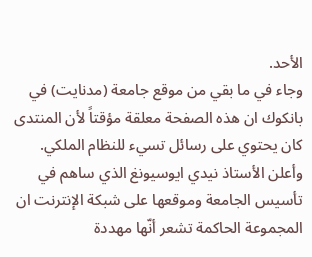الأحد.
وجاء في ما بقي من موقع جامعة (مدنايت) في بانكوك ان هذه الصفحة معلقة مؤقتاً لأن المنتدى كان يحتوي على رسائل تسيء للنظام الملكي.
وأعلن الأستاذ نيدي ايوسيونغ الذي ساهم في تأسيس الجامعة وموقعها على شبكة الإنترنت ان المجموعة الحاكمة تشعر أنّها مهددة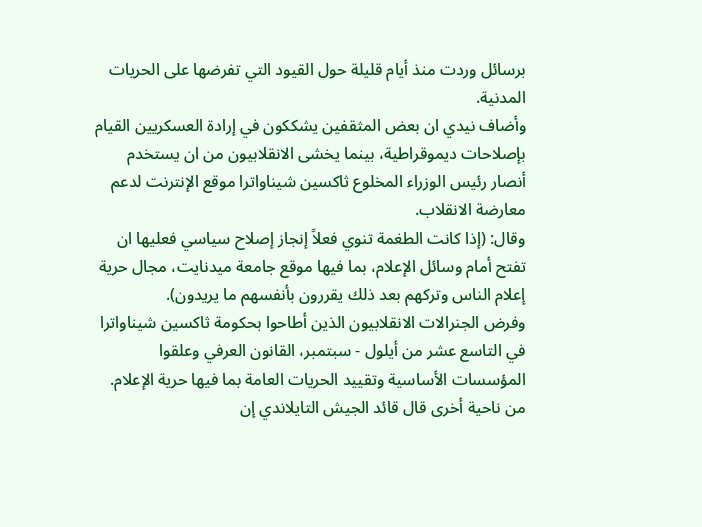برسائل وردت منذ أيام قليلة حول القيود التي تفرضها على الحريات المدنية.
وأضاف نيدي ان بعض المثقفين يشككون في إرادة العسكريين القيام بإصلاحات ديموقراطية، بينما يخشى الانقلابيون من ان يستخدم أنصار رئيس الوزراء المخلوع ثاكسين شيناواترا موقع الإنترنت لدعم معارضة الانقلاب.
وقال: (إذا كانت الطغمة تنوي فعلاً إنجاز إصلاح سياسي فعليها ان تفتح أمام وسائل الإعلام، بما فيها موقع جامعة ميدنايت، مجال حرية إعلام الناس وتركهم بعد ذلك يقررون بأنفسهم ما يريدون).
وفرض الجنرالات الانقلابيون الذين أطاحوا بحكومة ثاكسين شيناواترا في التاسع عشر من أيلول - سبتمبر، القانون العرفي وعلقوا المؤسسات الأساسية وتقييد الحريات العامة بما فيها حرية الإعلام.
من ناحية أخرى قال قائد الجيش التايلاندي إن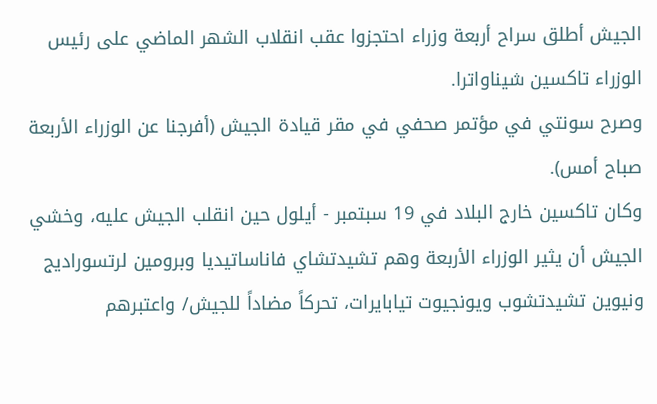الجيش أطلق سراح أربعة وزراء احتجزوا عقب انقلاب الشهر الماضي على رئيس الوزراء تاكسين شيناواترا.
وصرح سونتي في مؤتمر صحفي في مقر قيادة الجيش (أفرجنا عن الوزراء الأربعة صباح أمس).
وكان تاكسين خارج البلاد في 19 سبتمبر - أيلول حين انقلب الجيش عليه، وخشي الجيش أن يثير الوزراء الأربعة وهم تشيدتشاي فاناساتيديا وبرومين لرتسوراديج ونيوين تشيدتشوب ويونجيوت تيابايرات، تحركاً مضاداً للجيش/ واعتبرهم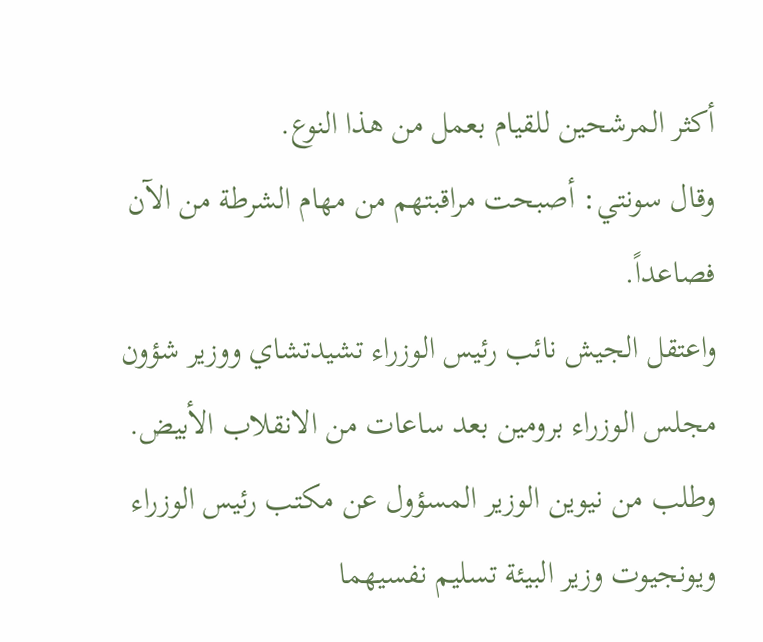أكثر المرشحين للقيام بعمل من هذا النوع.
وقال سونتي: أصبحت مراقبتهم من مهام الشرطة من الآن فصاعداً.
واعتقل الجيش نائب رئيس الوزراء تشيدتشاي ووزير شؤون مجلس الوزراء برومين بعد ساعات من الانقلاب الأبيض.
وطلب من نيوين الوزير المسؤول عن مكتب رئيس الوزراء ويونجيوت وزير البيئة تسليم نفسيهما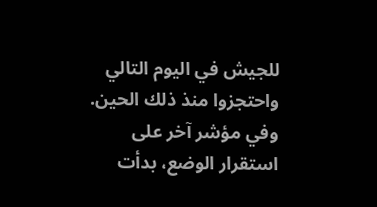للجيش في اليوم التالي واحتجزوا منذ ذلك الحين.
وفي مؤشر آخر على استقرار الوضع، بدأت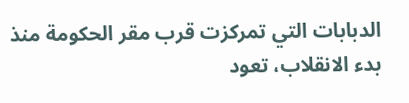الدبابات التي تمركزت قرب مقر الحكومة منذ بدء الانقلاب، تعود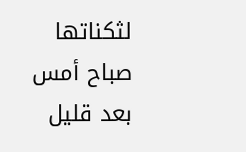لثكناتها صباح أمس بعد قليل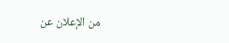من الإعلان عن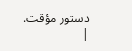دستور مؤقت.
|